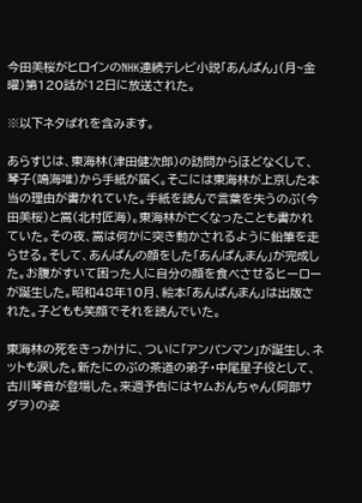今田美桜がヒロインのNHK連続テレビ小説「あんぱん」(月~金曜)第120話が12日に放送された。

※以下ネタばれを含みます。

あらすじは、東海林(津田健次郎)の訪問からほどなくして、琴子(鳴海唯)から手紙が届く。そこには東海林が上京した本当の理由が書かれていた。手紙を読んで言葉を失うのぶ(今田美桜)と嵩(北村匠海)。東海林が亡くなったことも書かれていた。その夜、嵩は何かに突き動かされるように鉛筆を走らせる。そして、あんぱんの顔をした「あんぱんまん」が完成した。お腹がすいて困った人に自分の顔を食べさせるヒーローが誕生した。昭和48年10月、絵本「あんぱんまん」は出版された。子どもも笑顔でそれを読んでいた。

東海林の死をきっかけに、ついに「アンパンマン」が誕生し、ネットも涙した。新たにのぶの茶道の弟子・中尾星子役として、古川琴音が登場した。来週予告にはヤムおんちゃん(阿部サダヲ)の姿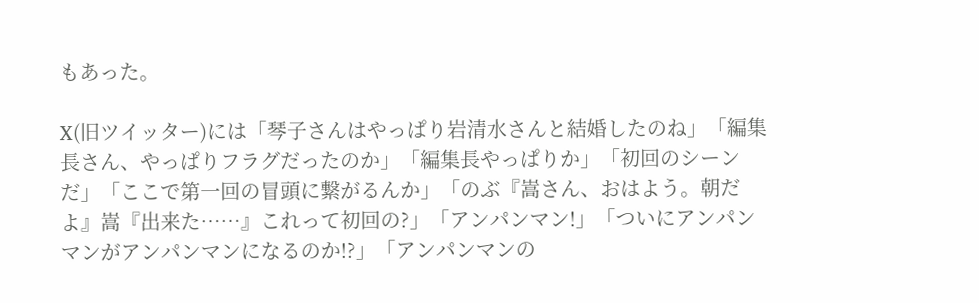もあった。

X(旧ツイッター)には「琴子さんはやっぱり岩清水さんと結婚したのね」「編集長さん、やっぱりフラグだったのか」「編集長やっぱりか」「初回のシーンだ」「ここで第一回の冒頭に繋がるんか」「のぶ『嵩さん、おはよう。朝だよ』嵩『出来た……』これって初回の?」「アンパンマン!」「ついにアンパンマンがアンパンマンになるのか!?」「アンパンマンの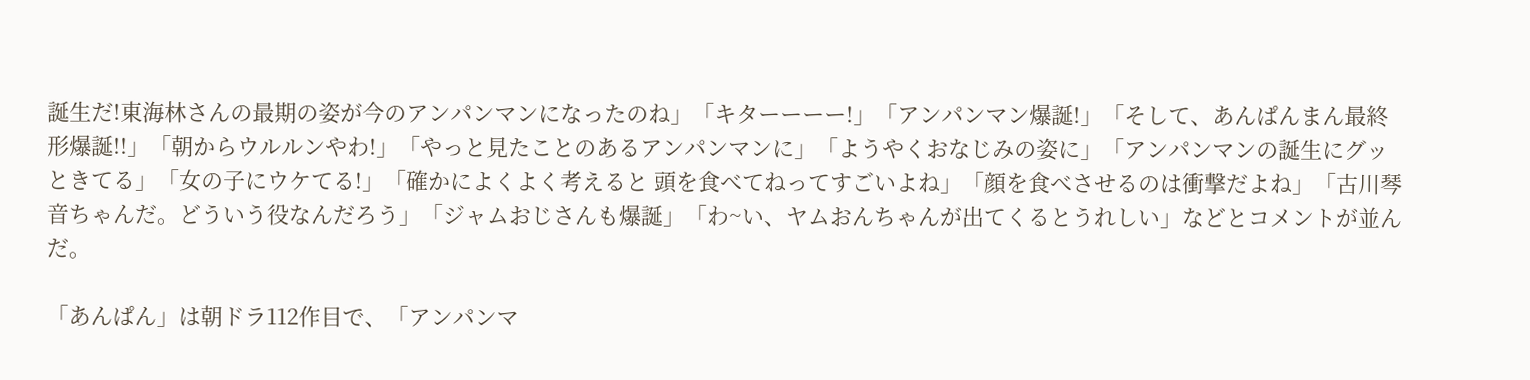誕生だ!東海林さんの最期の姿が今のアンパンマンになったのね」「キターーーー!」「アンパンマン爆誕!」「そして、あんぱんまん最終形爆誕!!」「朝からウルルンやわ!」「やっと見たことのあるアンパンマンに」「ようやくおなじみの姿に」「アンパンマンの誕生にグッときてる」「女の子にウケてる!」「確かによくよく考えると 頭を食べてねってすごいよね」「顔を食べさせるのは衝撃だよね」「古川琴音ちゃんだ。どういう役なんだろう」「ジャムおじさんも爆誕」「わ~い、ヤムおんちゃんが出てくるとうれしい」などとコメントが並んだ。

「あんぱん」は朝ドラ112作目で、「アンパンマ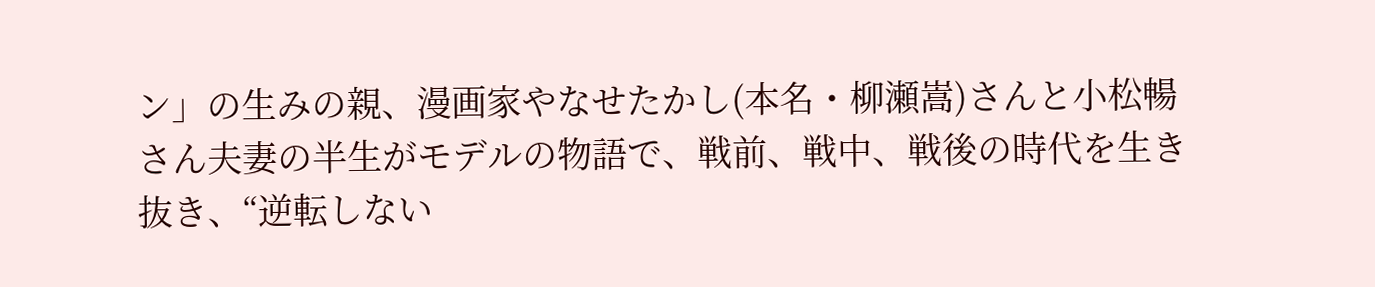ン」の生みの親、漫画家やなせたかし(本名・柳瀬嵩)さんと小松暢さん夫妻の半生がモデルの物語で、戦前、戦中、戦後の時代を生き抜き、“逆転しない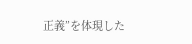正義”を体現した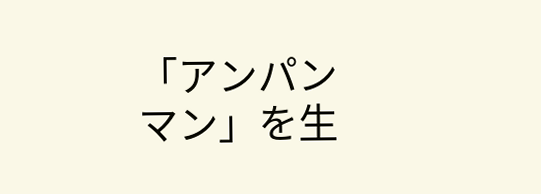「アンパンマン」を生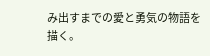み出すまでの愛と勇気の物語を描く。